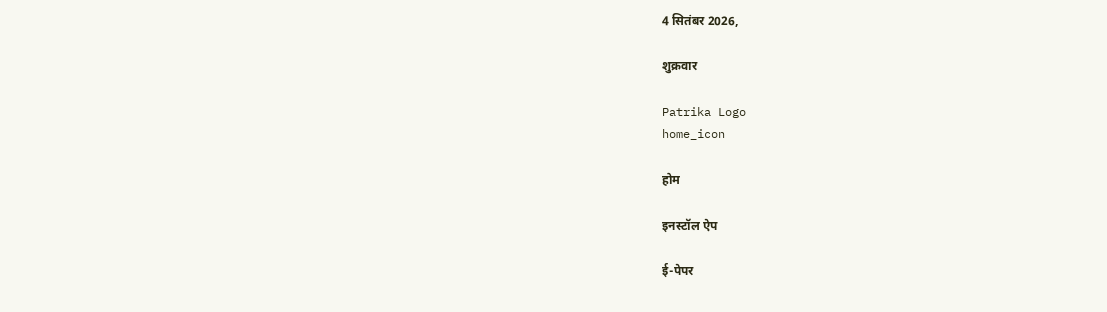4 सितंबर 2026,

शुक्रवार

Patrika Logo
home_icon

होम

इनस्टॉल ऐप

ई-पेपर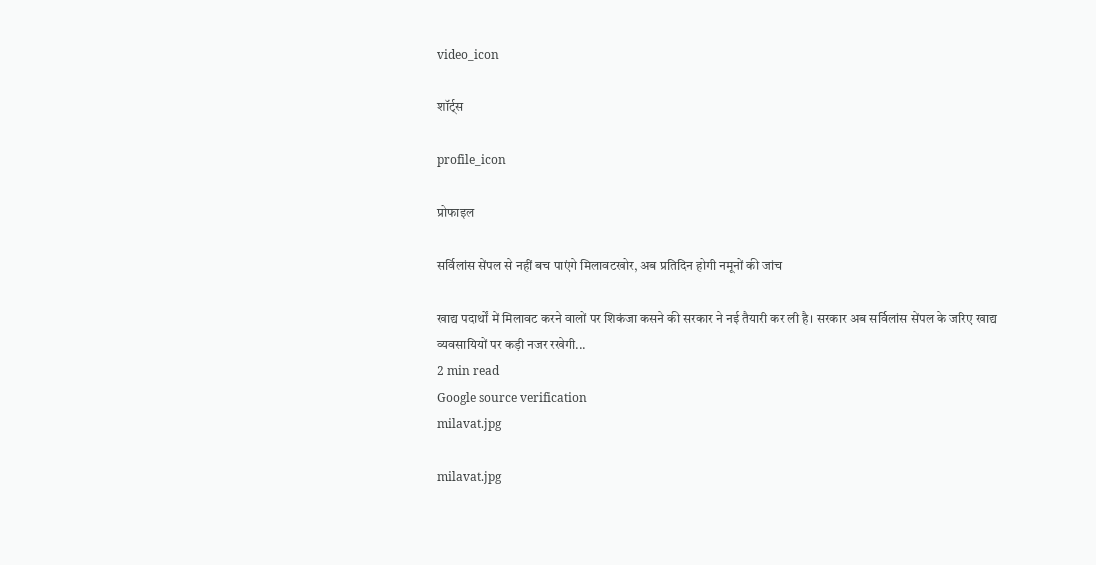video_icon

शॉर्ट्स

profile_icon

प्रोफाइल

सर्विलांस सेंपल से नहीं बच पाएंगे मिलावटखोर, अब प्रतिदिन होगी नमूनों की जांच

खाद्य पदार्थों में मिलावट करने वालों पर शिकंजा कसने की सरकार ने नई तैयारी कर ली है। सरकार अब सर्विलांस सेंपल के जरिए खाद्य व्यवसायियों पर कड़ी नजर रखेगी...
2 min read
Google source verification
milavat.jpg

milavat.jpg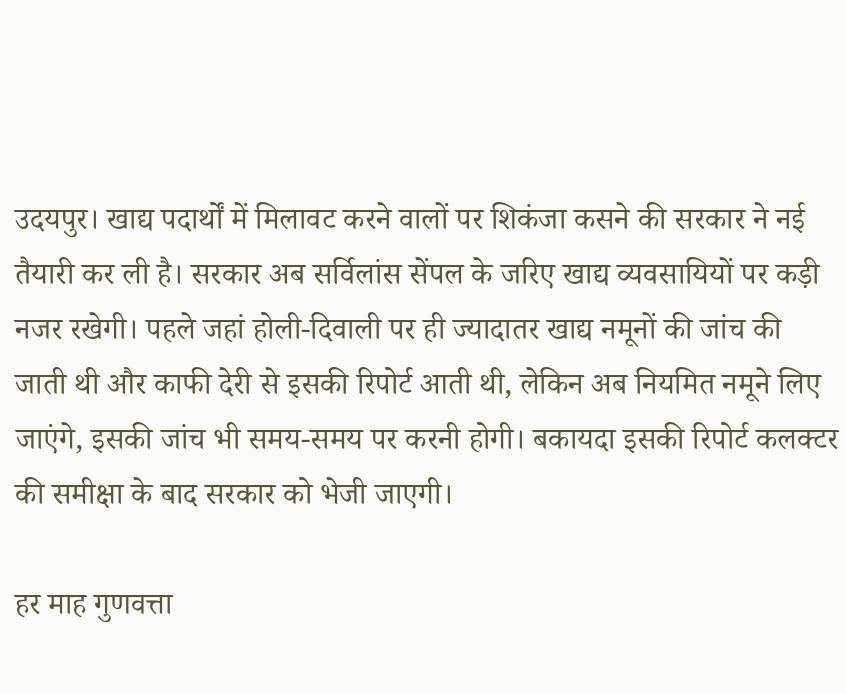उदयपुर। खाद्य पदार्थों में मिलावट करने वालों पर शिकंजा कसने की सरकार ने नई तैयारी कर ली है। सरकार अब सर्विलांस सेंपल के जरिए खाद्य व्यवसायियों पर कड़ी नजर रखेगी। पहले जहां होली-दिवाली पर ही ज्यादातर खाद्य नमूनों की जांच की जाती थी और काफी देरी से इसकी रिपोर्ट आती थी, लेकिन अब नियमित नमूने लिए जाएंगे, इसकी जांच भी समय-समय पर करनी होगी। बकायदा इसकी रिपोर्ट कलक्टर की समीक्षा के बाद सरकार को भेजी जाएगी।

हर माह गुणवत्ता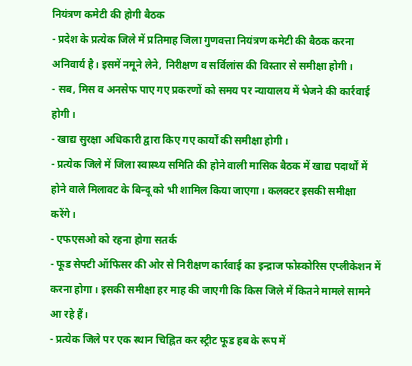नियंत्रण कमेटी की होगी बैठक
- प्रदेश के प्रत्येक जिले में प्रतिमाह जिला गुणवत्ता नियंत्रण कमेटी की बैठक करना अनिवार्य है। इसमें नमूने लेने, निरीक्षण व सर्विलांस की विस्तार से समीक्षा होगी।
- सब, मिस व अनसेफ पाए गए प्रकरणों को समय पर न्यायालय में भेजने की कार्रवाई होगी।
- खाद्य सुरक्षा अधिकारी द्वारा किए गए कार्यों की समीक्षा होगी।
- प्रत्येक जिले में जिला स्वास्थ्य समिति की होने वाली मासिक बैठक में खाद्य पदार्थों में होने वाले मिलावट के बिन्दू को भी शामिल किया जाएगा। कलक्टर इसकी समीक्षा करेंगे।
- एफएसओ को रहना होगा सतर्क
- फूड सेफ्टी ऑफिसर की ओर से निरीक्षण कार्रवाई का इन्द्राज फोस्कोरिस एप्लीकेशन में करना होगा। इसकी समीक्षा हर माह की जाएगी कि किस जिले में कितने मामले सामने आ रहे हैं।
- प्रत्येक जिले पर एक स्थान चिह्नित कर स्ट्रीट फूड हब के रूप में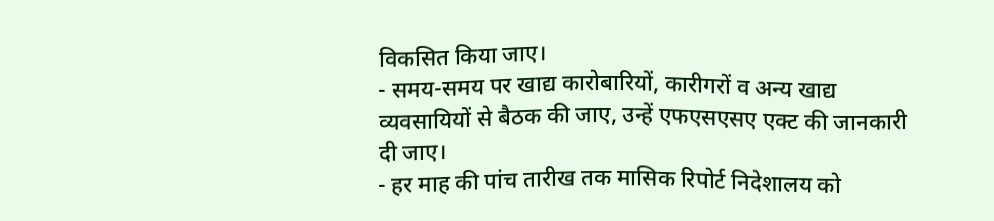विकसित किया जाए।
- समय-समय पर खाद्य कारोबारियों, कारीगरों व अन्य खाद्य व्यवसायियों से बैठक की जाए, उन्हें एफएसएसए एक्ट की जानकारी दी जाए।
- हर माह की पांच तारीख तक मासिक रिपोर्ट निदेशालय को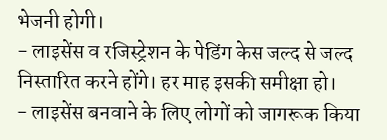भेजनी होगी।
- लाइसेंस व रजिस्ट्रेशन के पेडिंग केस जल्द से जल्द निस्तारित करने होंगे। हर माह इसकी समीक्षा हो।
- लाइसेंस बनवाने के लिए लोगों को जागरूक किया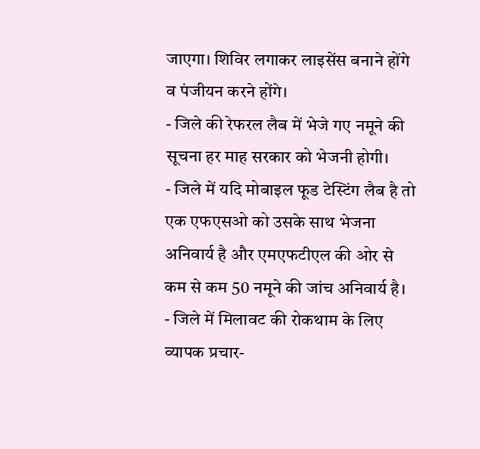जाएगा। शिविर लगाकर लाइसेंस बनाने होंगे व पंजीयन करने होंगे।
- जिले की रेफरल लैब में भेजे गए नमूने की सूचना हर माह सरकार को भेजनी होगी।
- जिले में यदि मोबाइल फूड टेस्टिंग लैब है तो एक एफएसओ को उसके साथ भेजना अनिवार्य है और एमएफटीएल की ओर से कम से कम 50 नमूने की जांच अनिवार्य है।
- जिले में मिलावट की रोकथाम के लिए व्यापक प्रचार-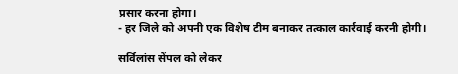प्रसार करना होगा।
- हर जिले को अपनी एक विशेष टीम बनाकर तत्काल कार्रवाई करनी होगी।

सर्विलांस सेंपल को लेकर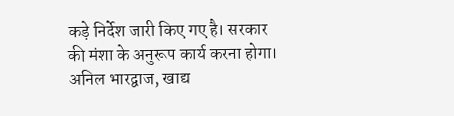कड़े निर्देश जारी किए गए है। सरकार की मंशा के अनुरूप कार्य करना होगा।
अनिल भारद्वाज, खाद्य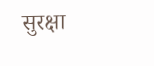सुरक्षा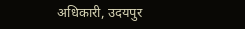अधिकारी, उदयपुर